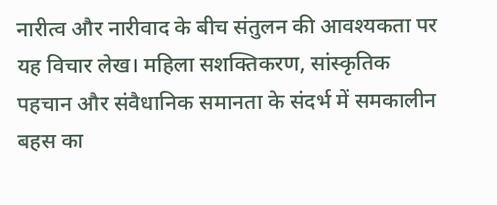नारीत्व और नारीवाद के बीच संतुलन की आवश्यकता पर यह विचार लेख। महिला सशक्तिकरण, सांस्कृतिक पहचान और संवैधानिक समानता के संदर्भ में समकालीन बहस का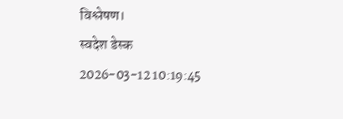विश्लेषण।
स्वदेश डेस्क
2026-03-12 10:19:45